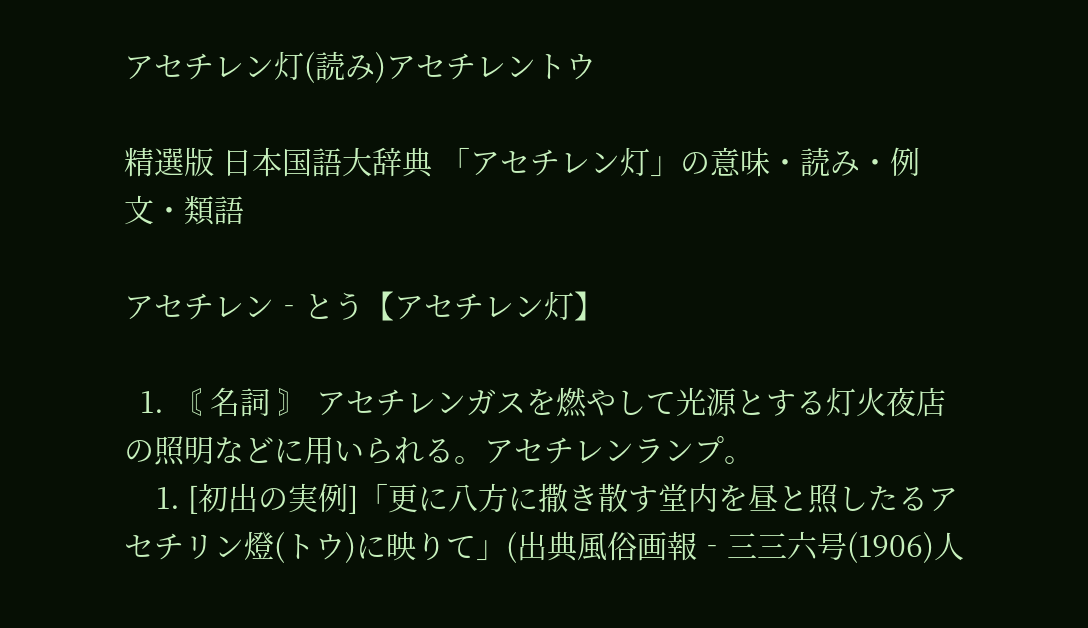アセチレン灯(読み)アセチレントウ

精選版 日本国語大辞典 「アセチレン灯」の意味・読み・例文・類語

アセチレン‐とう【アセチレン灯】

  1. 〘 名詞 〙 アセチレンガスを燃やして光源とする灯火夜店の照明などに用いられる。アセチレンランプ。
    1. [初出の実例]「更に八方に撒き散す堂内を昼と照したるアセチリン燈(トウ)に映りて」(出典風俗画報‐三三六号(1906)人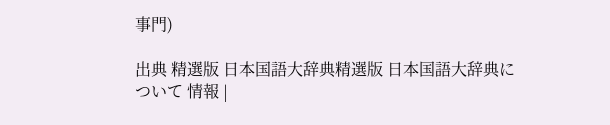事門)

出典 精選版 日本国語大辞典精選版 日本国語大辞典について 情報 |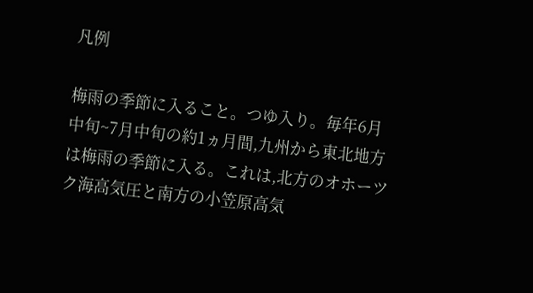凡例

梅雨の季節に入ること。つゆ入り。毎年6月中旬~7月中旬の約1ヵ月間,九州から東北地方は梅雨の季節に入る。これは,北方のオホーツク海高気圧と南方の小笠原高気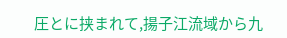圧とに挟まれて,揚子江流域から九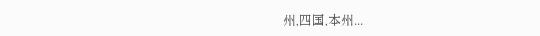州,四国,本州...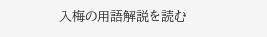入梅の用語解説を読む